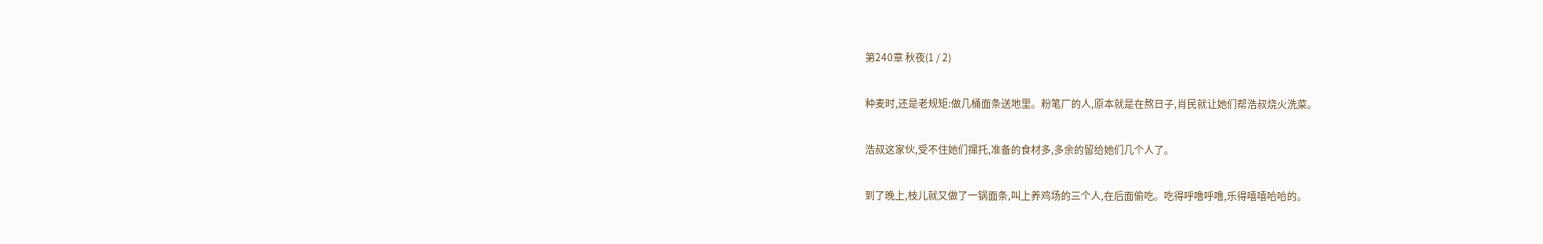第240章 秋夜(1 / 2)

种麦时,还是老规矩:做几桶面条送地里。粉笔厂的人,原本就是在熬日子,肖民就让她们帮浩叔烧火洗菜。

浩叔这家伙,受不住她们撺托,准备的食材多,多余的留给她们几个人了。

到了晚上,枝儿就又做了一锅面条,叫上养鸡场的三个人,在后面偷吃。吃得呼噜呼噜,乐得嘻嘻哈哈的。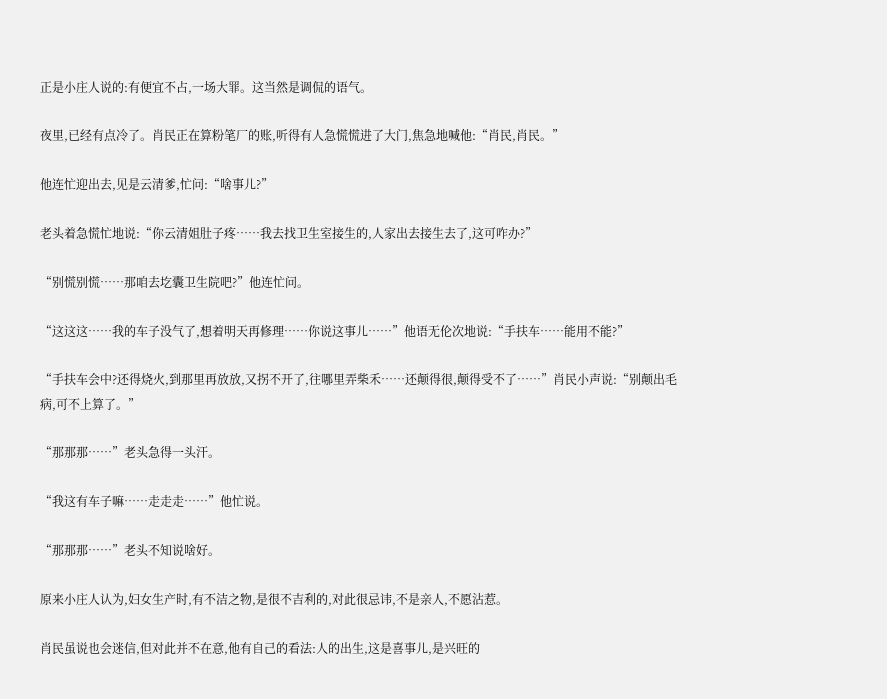正是小庄人说的:有便宜不占,一场大罪。这当然是调侃的语气。

夜里,已经有点冷了。肖民正在算粉笔厂的账,听得有人急慌慌进了大门,焦急地喊他:“肖民,肖民。”

他连忙迎出去,见是云清爹,忙问:“啥事儿?”

老头着急慌忙地说:“你云清姐肚子疼……我去找卫生室接生的,人家出去接生去了,这可咋办?”

“别慌别慌……那咱去圪囊卫生院吧?”他连忙问。

“这这这……我的车子没气了,想着明天再修理……你说这事儿……”他语无伦次地说:“手扶车……能用不能?”

“手扶车会中?还得烧火,到那里再放放,又拐不开了,往哪里弄柴禾……还颠得很,颠得受不了……”肖民小声说:“别颠出毛病,可不上算了。”

“那那那……”老头急得一头汗。

“我这有车子嘛……走走走……”他忙说。

“那那那……”老头不知说啥好。

原来小庄人认为,妇女生产时,有不洁之物,是很不吉利的,对此很忌讳,不是亲人,不愿沾惹。

肖民虽说也会迷信,但对此并不在意,他有自己的看法:人的出生,这是喜事儿,是兴旺的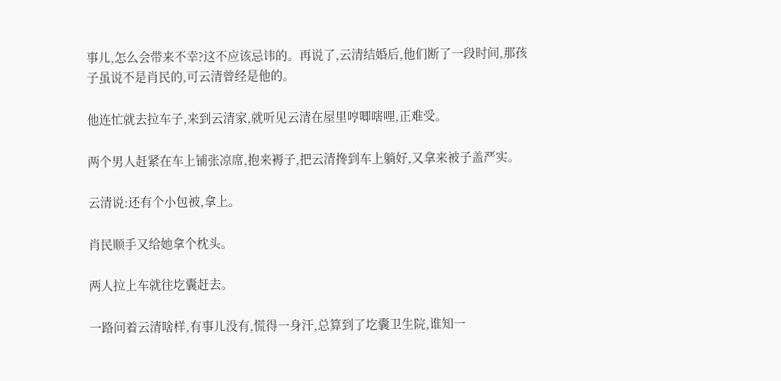事儿,怎么会带来不幸?这不应该忌讳的。再说了,云清结婚后,他们断了一段时间,那孩子虽说不是肖民的,可云清曾经是他的。

他连忙就去拉车子,来到云清家,就听见云清在屋里哼唧嗐哩,正难受。

两个男人赶紧在车上铺张凉席,抱来褥子,把云清搀到车上躺好,又拿来被子盖严实。

云清说:还有个小包被,拿上。

肖民顺手又给她拿个枕头。

两人拉上车就往圪囊赶去。

一路问着云清啥样,有事儿没有,慌得一身汗,总算到了圪囊卫生院,谁知一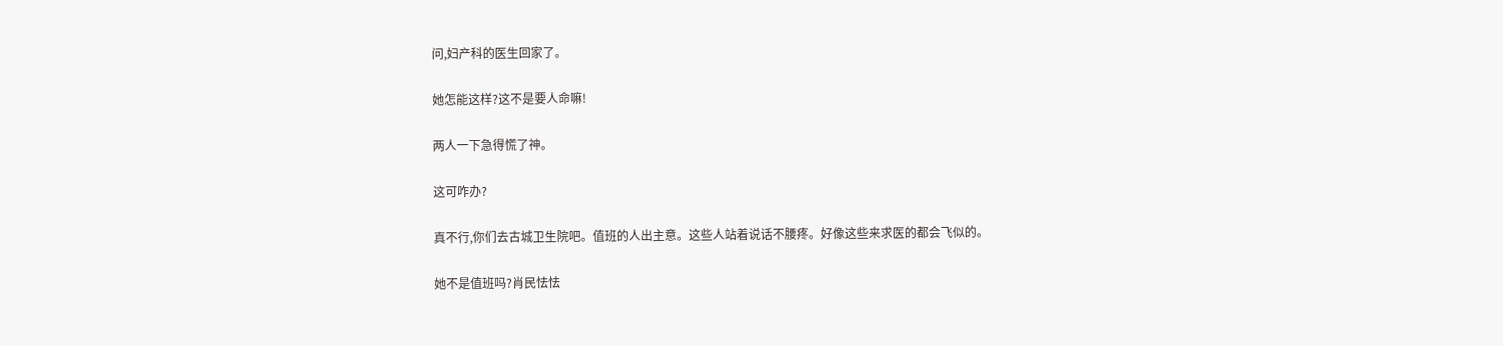问,妇产科的医生回家了。

她怎能这样?这不是要人命嘛!

两人一下急得慌了神。

这可咋办?

真不行,你们去古城卫生院吧。值班的人出主意。这些人站着说话不腰疼。好像这些来求医的都会飞似的。

她不是值班吗?肖民怯怯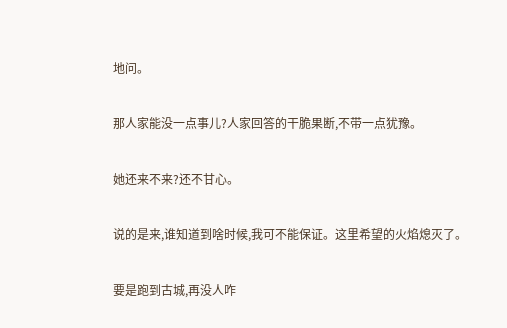地问。

那人家能没一点事儿?人家回答的干脆果断,不带一点犹豫。

她还来不来?还不甘心。

说的是来,谁知道到啥时候,我可不能保证。这里希望的火焰熄灭了。

要是跑到古城,再没人咋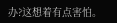办?这想着有点害怕。